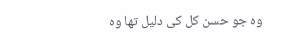وہ جو حسن کل کی دلیل تھا وہ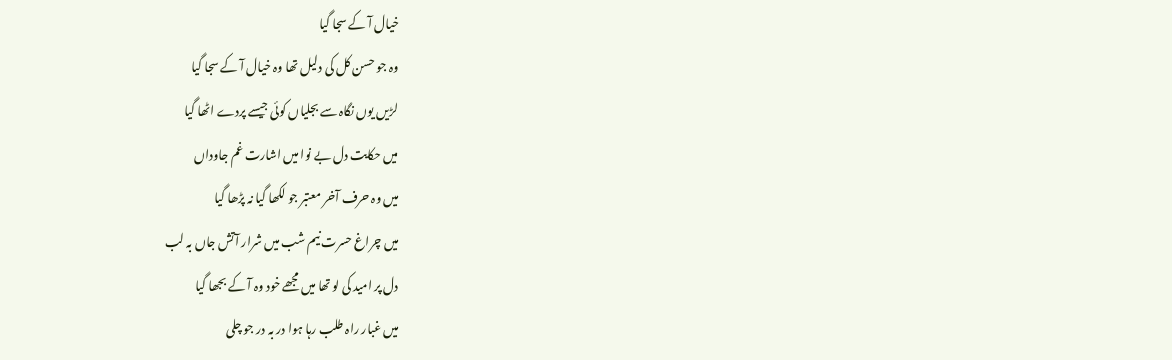خیال آ کے سجا گیا
وہ جو حسن کل کی دلیل تھا وہ خیال آ کے سجا گیا
لڑیں یوں نگاہ سے بجلیاں کوئی جیسے پردے اٹھا گیا
میں حکایت دل بے نوا میں اشارت غم جاوداں
میں وہ حرف آخر معتبر جو لکھا گیا نہ پڑھا گیا
میں چراغ حسرت نیم شب میں شرار آتش جاں بہ لب
دل پر امید کی لو تھا میں مجھے خود وہ آ کے بجھا گیا
میں غبار راہ طلب رہا ہوا در بہ در جو چلی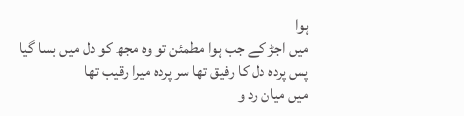ہوا
میں اجڑ کے جب ہوا مطمئن تو وہ مجھ کو دل میں بسا گیا
پس پردہ دل کا رفیق تھا سر پردہ میرا رقیب تھا
میں میان رد و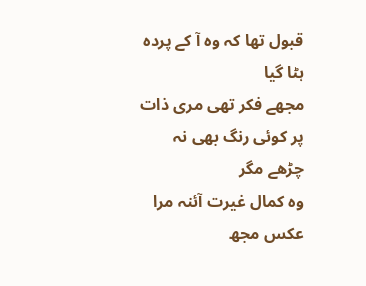قبول تھا کہ وہ آ کے پردہ ہٹا گیا
مجھے فکر تھی مری ذات پر کوئی رنگ بھی نہ چڑھے مگر
وہ کمال غیرت آئنہ مرا عکس مجھ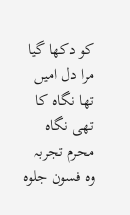کو دکھا گیا
مرا دل امیں تھا نگاہ کا تھی نگاہ محرم تجربہ
وہ فسون جلوہ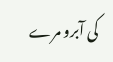کی آبرو مرے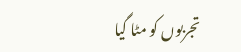تجربوں کو مٹا گیا